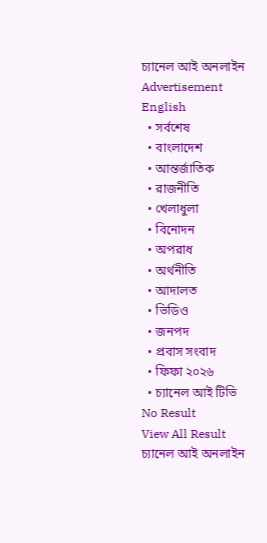চ্যানেল আই অনলাইন
Advertisement
English
  • সর্বশেষ
  • বাংলাদেশ
  • আন্তর্জাতিক
  • রাজনীতি
  • খেলাধুলা
  • বিনোদন
  • অপরাধ
  • অর্থনীতি
  • আদালত
  • ভিডিও
  • জনপদ
  • প্রবাস সংবাদ
  • ফিফা ২০২৬
  • চ্যানেল আই টিভি
No Result
View All Result
চ্যানেল আই অনলাইন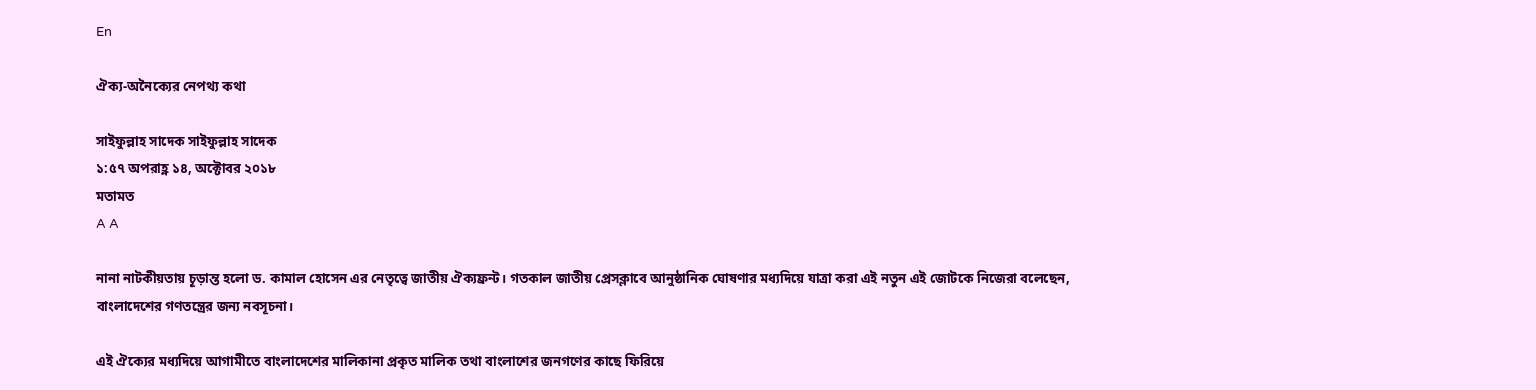En

ঐক্য-অনৈক্যের নেপথ্য কথা

সাইফুল্লাহ সাদেক সাইফুল্লাহ সাদেক
১:৫৭ অপরাহ্ণ ১৪, অক্টোবর ২০১৮
মতামত
A A

নানা নাটকীয়তায় চূড়ান্ত হলো ড. কামাল হোসেন এর নেতৃত্বে জাতীয় ঐক্যফ্রন্ট। গতকাল জাতীয় প্রেসক্লাবে আনুষ্ঠানিক ঘোষণার মধ্যদিয়ে যাত্রা করা এই নতুন এই জোটকে নিজেরা বলেছেন, বাংলাদেশের গণতন্ত্রের জন্য নবসূচনা।

এই ঐক্যের মধ্যদিয়ে আগামীতে বাংলাদেশের মালিকানা প্রকৃত মালিক তথা বাংলাশের জনগণের কাছে ফিরিয়ে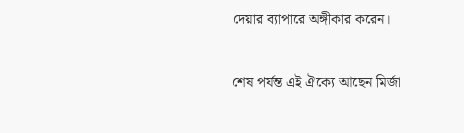দেয়ার ব্যাপারে অঙ্গীকার করেন।

শেষ পর্যন্ত এই ঐক্যে আছেন মির্জা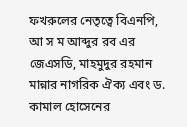ফখরুলের নেতৃত্বে বিএনপি, আ স ম আব্দুর রব এর জেএসডি, মাহমুদুর রহমান মান্নার নাগরিক ঐক্য এবং ড. কামাল হোসেনের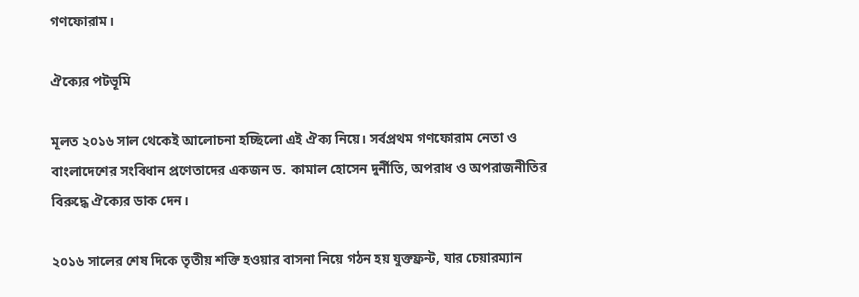গণফোরাম।

ঐক্যের পটভূমি

মূলত ২০১৬ সাল থেকেই আলোচনা হচ্ছিলো এই ঐক্য নিয়ে। সর্বপ্রথম গণফোরাম নেতা ও বাংলাদেশের সংবিধান প্রণেতাদের একজন ড. কামাল হোসেন দুর্নীতি, অপরাধ ও অপরাজনীতির বিরুদ্ধে ঐক্যের ডাক দেন।

২০১৬ সালের শেষ দিকে তৃতীয় শক্তি হওয়ার বাসনা নিয়ে গঠন হয় যুক্তফ্রন্ট, যার চেয়ারম্যান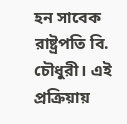হন সাবেক রাষ্ট্রপতি বি. চৌধুরী। এই প্রক্রিয়ায়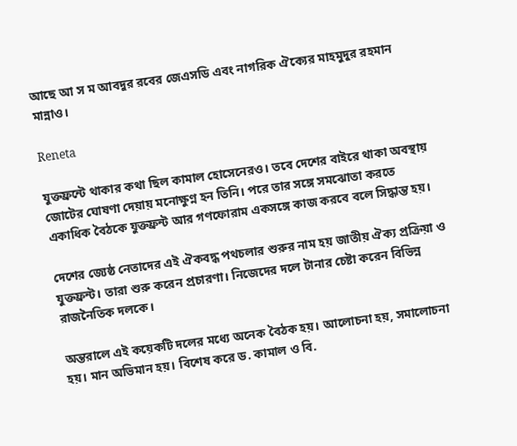আছে আ স ম আবদুর রবের জেএসডি এবং নাগরিক ঐক্যের মাহমুদুর রহমান মান্নাও।

Reneta

যুক্তফ্রন্টে থাকার কথা ছিল কামাল হোসেনেরও। তবে দেশের বাইরে থাকা অবস্থায় জোটের ঘোষণা দেয়ায় মনোক্ষুণ্ন হন তিনি। পরে তার সঙ্গে সমঝোতা করতে একাধিক বৈঠকে যুক্তফ্রন্ট আর গণফোরাম একসঙ্গে কাজ করবে বলে সিদ্ধান্ত হয়।

দেশের জ্যেষ্ঠ নেতাদের এই ঐকবদ্ধ পথচলার শুরুর নাম হয় জাতীয় ঐক্য প্রক্রিয়া ও যুক্তফ্রন্ট। তারা শুরু করেন প্রচারণা। নিজেদের দলে টানার চেষ্টা করেন বিভিন্ন রাজনৈতিক দলকে।

অন্তরালে এই কয়েকটি দলের মধ্যে অনেক বৈঠক হয়। আলোচনা হয়, সমালোচনা হয়। মান অভিমান হয়। বিশেষ করে ড. কামাল ও বি.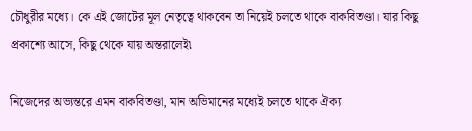চৌধুরীর মধ্যে। কে এই জোটের মূল নেতৃত্বে থাকবেন তা নিয়েই চলতে থাকে বাকবিতণ্ডা। যার কিছু প্রকাশ্যে আসে, কিছু থেকে যায় অন্তরালেই৷

নিজেদের অভ্যন্তরে এমন বাকবিতণ্ডা, মান অভিমানের মধ্যেই চলতে থাকে ঐক্য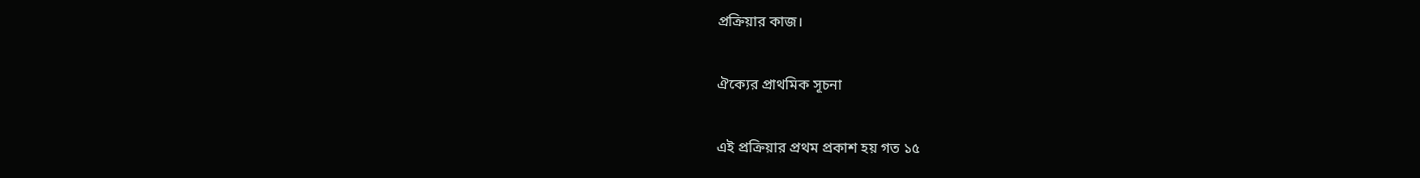প্রক্রিয়ার কাজ।

ঐক্যের প্রাথমিক সূচনা

এই প্রক্রিয়ার প্রথম প্রকাশ হয় গত ১৫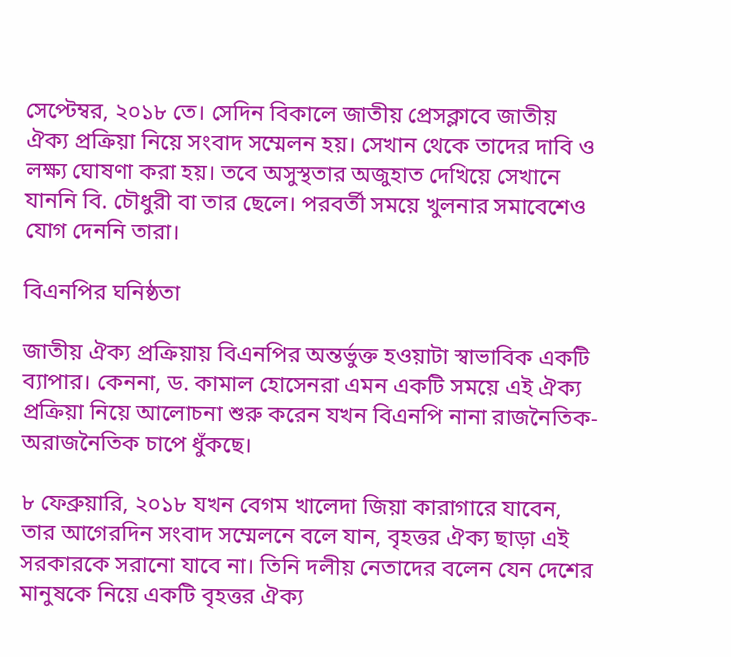সেপ্টেম্বর, ২০১৮ তে। সেদিন বিকালে জাতীয় প্রেসক্লাবে জাতীয় ঐক্য প্রক্রিয়া নিয়ে সংবাদ সম্মেলন হয়। সেখান থেকে তাদের দাবি ও লক্ষ্য ঘোষণা করা হয়। তবে অসুস্থতার অজুহাত দেখিয়ে সেখানে যাননি বি. চৌধুরী বা তার ছেলে। পরবর্তী সময়ে খুলনার সমাবেশেও যোগ দেননি তারা।

বিএনপির ঘনিষ্ঠতা

জাতীয় ঐক্য প্রক্রিয়ায় বিএনপির অন্তর্ভুক্ত হওয়াটা স্বাভাবিক একটি ব্যাপার। কেননা, ড. কামাল হোসেনরা এমন একটি সময়ে এই ঐক্য প্রক্রিয়া নিয়ে আলোচনা শুরু করেন যখন বিএনপি নানা রাজনৈতিক-অরাজনৈতিক চাপে ধুঁকছে।

৮ ফেব্রুয়ারি, ২০১৮ যখন বেগম খালেদা জিয়া কারাগারে যাবেন, তার আগেরদিন সংবাদ সম্মেলনে বলে যান, বৃহত্তর ঐক্য ছাড়া এই সরকারকে সরানো যাবে না। তিনি দলীয় নেতাদের বলেন যেন দেশের মানুষকে নিয়ে একটি বৃহত্তর ঐক্য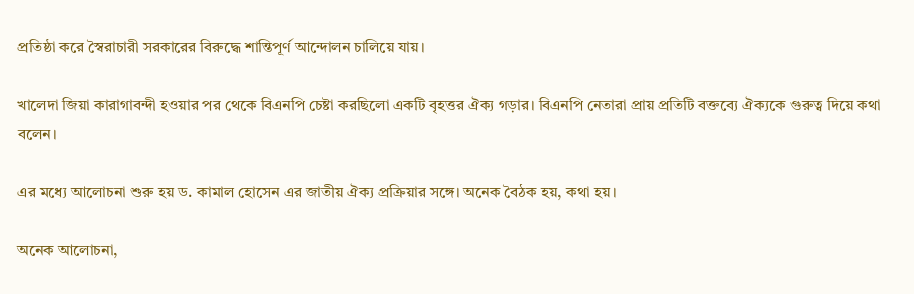প্রতিষ্ঠা করে স্বৈরাচারী সরকারের বিরুদ্ধে শান্তিপূর্ণ আন্দোলন চালিয়ে যায়।

খালেদা জিয়া কারাগাবন্দী হওয়ার পর থেকে বিএনপি চেষ্টা করছিলো একটি বৃহত্তর ঐক্য গড়ার। বিএনপি নেতারা প্রায় প্রতিটি বক্তব্যে ঐক্যকে গুরুত্ব দিয়ে কথা বলেন।

এর মধ্যে আলোচনা শুরু হয় ড. কামাল হোসেন এর জাতীয় ঐক্য প্রক্রিয়ার সঙ্গে। অনেক বৈঠক হয়, কথা হয়।

অনেক আলোচনা,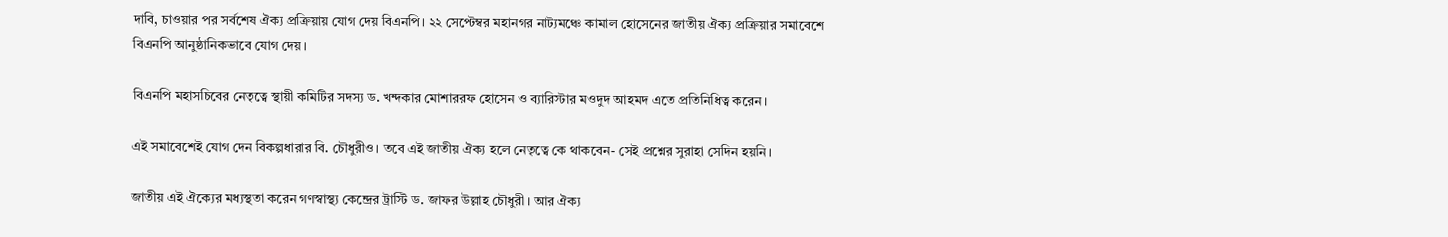দাবি, চাওয়ার পর সর্বশেষ ঐক্য প্রক্রিয়ায় যোগ দেয় বিএনপি। ২২ সেপ্টেম্বর মহানগর নাট্যমঞ্চে কামাল হোসেনের জাতীয় ঐক্য প্রক্রিয়ার সমাবেশে বিএনপি আনুষ্ঠানিকভাবে যোগ দেয়।

বিএনপি মহাসচিবের নেতৃত্বে স্থায়ী কমিটির সদস্য ড. খন্দকার মোশাররফ হোসেন ও ব্যারিস্টার মওদুদ আহমদ এতে প্রতিনিধিত্ব করেন।

এই সমাবেশেই যোগ দেন বিকল্পধারার বি. চৌধুরীও। তবে এই জাতীয় ঐক্য হলে নেতৃত্বে কে থাকবেন- সেই প্রশ্নের সুরাহা সেদিন হয়নি।

জাতীয় এই ঐক্যের মধ্যস্থতা করেন গণস্বাস্থ্য কেন্দ্রের ট্রাস্টি ড. জাফর উল্লাহ চৌধুরী। আর ঐক্য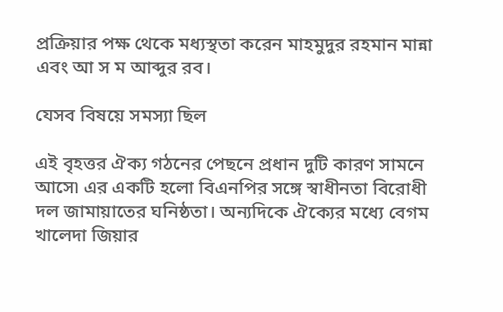প্রক্রিয়ার পক্ষ থেকে মধ্যস্থতা করেন মাহমুদুর রহমান মান্না এবং আ স ম আব্দুর রব।

যেসব বিষয়ে সমস্যা ছিল

এই বৃহত্তর ঐক্য গঠনের পেছনে প্রধান দুটি কারণ সামনে আসে৷ এর একটি হলো বিএনপির সঙ্গে স্বাধীনতা বিরোধী দল জামায়াতের ঘনিষ্ঠতা। অন্যদিকে ঐক্যের মধ্যে বেগম খালেদা জিয়ার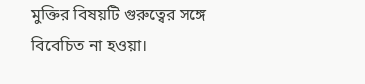মুক্তির বিষয়টি গুরুত্বের সঙ্গে বিবেচিত না হওয়া।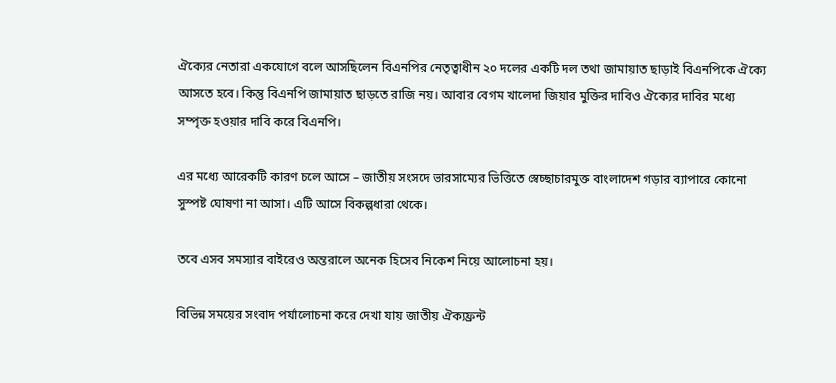ঐক্যের নেতারা একযোগে বলে আসছিলেন বিএনপির নেতৃত্বাধীন ২০ দলের একটি দল তথা জামায়াত ছাড়াই বিএনপিকে ঐক্যে আসতে হবে। কিন্তু বিএনপি জামায়াত ছাড়তে রাজি নয়। আবার বেগম খালেদা জিয়ার মুক্তির দাবিও ঐক্যের দাবির মধ্যে সম্পৃক্ত হওয়ার দাবি করে বিএনপি।

এর মধ্যে আরেকটি কারণ চলে আসে – জাতীয় সংসদে ভারসাম্যের ভিত্তিতে স্বেচ্ছাচারমুক্ত বাংলাদেশ গড়ার ব্যাপারে কোনো সুস্পষ্ট ঘোষণা না আসা। এটি আসে বিকল্পধারা থেকে।

তবে এসব সমস্যার বাইরেও অন্তরালে অনেক হিসেব নিকেশ নিয়ে আলোচনা হয়।

বিভিন্ন সময়ের সংবাদ পর্যালোচনা করে দেখা যায় জাতীয় ঐক্যফ্রন্ট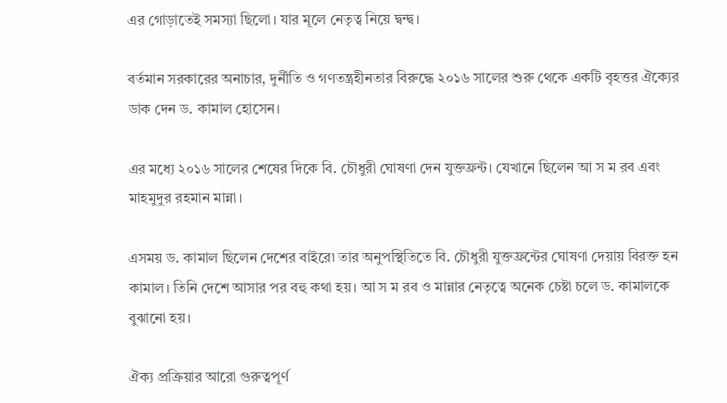এর গোড়াতেই সমস্যা ছিলো। যার মূলে নেতৃত্ব নিয়ে দ্বন্দ্ব।

বর্তমান সরকারের অনাচার, দুর্নীতি ও গণতন্ত্রহীনতার বিরুদ্ধে ২০১৬ সালের শুরু থেকে একটি বৃহত্তর ঐক্যের ডাক দেন ড. কামাল হোসেন।

এর মধ্যে ২০১৬ সালের শেষের দিকে বি. চৌধুরী ঘোষণা দেন যুক্তফ্রন্ট। যেখানে ছিলেন আ স ম রব এবং মাহমুদুর রহমান মান্না।

এসময় ড. কামাল ছিলেন দেশের বাইরে৷ তার অনুপস্থিতিতে বি. চৌধুরী যুক্তফ্রন্টের ঘোষণা দেয়ায় বিরক্ত হন কামাল। তিনি দেশে আসার পর বহু কথা হয়। আ স ম রব ও মান্নার নেতৃত্বে অনেক চেষ্টা চলে ড. কামালকে বুঝানো হয়।

ঐক্য প্রক্রিয়ার আরো গুরুত্বপূর্ণ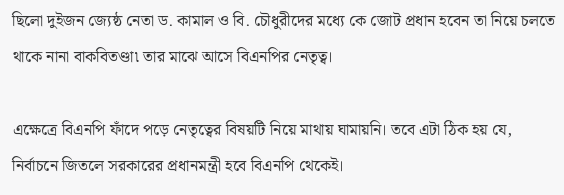ছিলো দুইজন জ্যেষ্ঠ নেতা ড. কামাল ও বি. চৌধুরীদের মধ্যে কে জোট প্রধান হবেন তা নিয়ে চলতে থাকে নানা বাকবিতণ্ডা৷ তার মাঝে আসে বিএনপির নেতৃত্ব।

এক্ষেত্রে বিএনপি ফাঁদে পড়ে নেতৃত্বের বিষয়টি নিয়ে মাথায় ঘামায়নি। তবে এটা ঠিক হয় যে, নির্বাচনে জিতলে সরকারের প্রধানমন্ত্রী হবে বিএনপি থেকেই।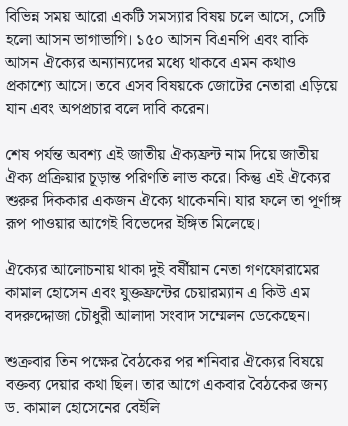বিভিন্ন সময় আরো একটি সমস্যার বিষয় চলে আসে, সেটি হলো আসন ভাগাভাগি। ১৫০ আসন বিএনপি এবং বাকি আসন ঐক্যের অন্যান্যদের মধ্যে থাকবে এমন কথাও প্রকাশ্যে আসে। তবে এসব বিষয়কে জোটের নেতারা এড়িয়ে যান এবং অপপ্রচার বলে দাবি করেন।

শেষ পর্যন্ত অবশ্য এই জাতীয় ঐক্যফ্রন্ট নাম দিয়ে জাতীয় ঐক্য প্রক্রিয়ার চূড়ান্ত পরিণতি লাভ করে। কিন্তু এই ঐক্যের শুরুর দিককার একজন ঐক্যে থাকেননি। যার ফলে তা পূর্ণাঙ্গ রূপ পাওয়ার আগেই বিভেদের ইঙ্গিত মিলেছে।

ঐক্যের আলোচনায় থাকা দুই বর্ষীয়ান নেতা গণফোরামের কামাল হোসেন এবং যুক্তফ্রন্টের চেয়ারম্যান এ কিউ এম বদরুদ্দোজা চৌধুরী আলাদা সংবাদ সম্মেলন ডেকেছেন।

শুক্রবার তিন পক্ষের বৈঠকের পর শনিবার ঐক্যের বিষয়ে বক্তব্য দেয়ার কথা ছিল। তার আগে একবার বৈঠকের জন্য ড. কামাল হোসেনের বেইলি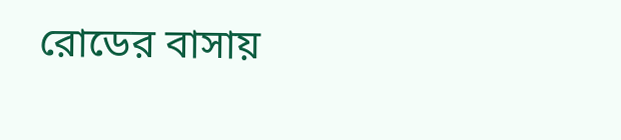রোডের বাসায়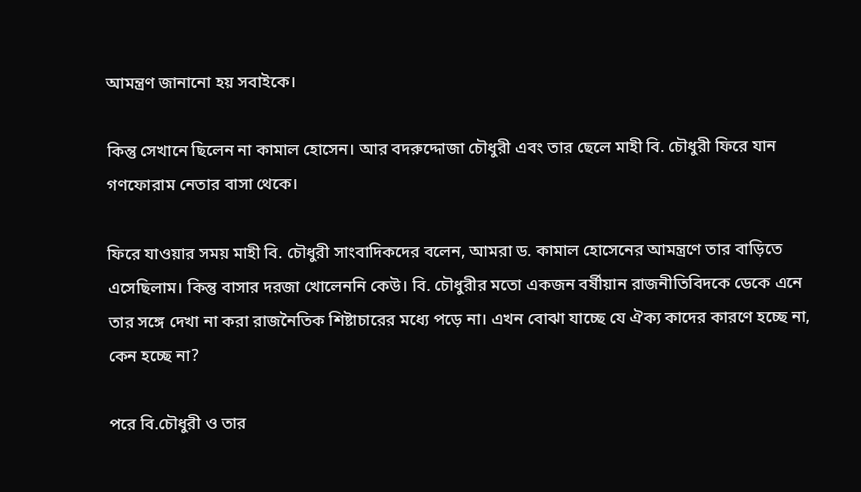আমন্ত্রণ জানানো হয় সবাইকে।

কিন্তু সেখানে ছিলেন না কামাল হোসেন। আর বদরুদ্দোজা চৌধুরী এবং তার ছেলে মাহী বি. চৌধুরী ফিরে যান গণফোরাম নেতার বাসা থেকে।

ফিরে যাওয়ার সময় মাহী বি. চৌধুরী সাংবাদিকদের বলেন, আমরা ড. কামাল হোসেনের আমন্ত্রণে তার বাড়িতে এসেছিলাম। কিন্তু বাসার দরজা খোলেননি কেউ। বি. চৌধুরীর মতো একজন বর্ষীয়ান রাজনীতিবিদকে ডেকে এনে তার সঙ্গে দেখা না করা রাজনৈতিক শিষ্টাচারের মধ্যে পড়ে না। এখন বোঝা যাচ্ছে যে ঐক্য কাদের কারণে হচ্ছে না, কেন হচ্ছে না?

পরে বি.চৌধুরী ও তার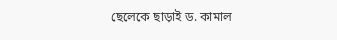ছেলেকে ছাড়াই ড. কামাল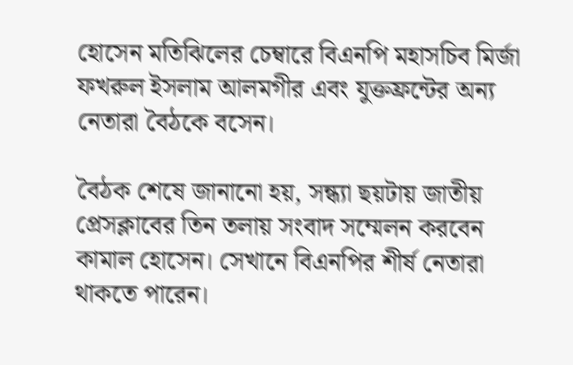হোসেন মতিঝিলের চেম্বারে বিএনপি মহাসচিব মির্জা ফখরুল ইসলাম আলমগীর এবং যুক্তফ্রন্টের অন্য নেতারা বৈঠকে বসেন।

বৈঠক শেষে জানানো হয়, সন্ধ্যা ছয়টায় জাতীয় প্রেসক্লাবের তিন তলায় সংবাদ সম্মেলন করবেন কামাল হোসেন। সেখানে বিএনপির শীর্ষ নেতারা থাকতে পারেন।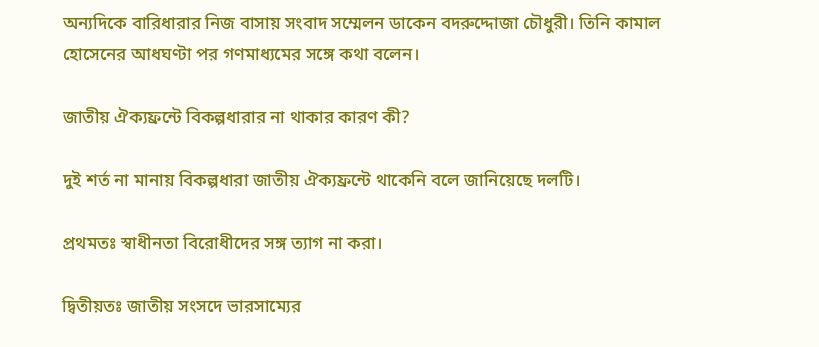অন্যদিকে বারিধারার নিজ বাসায় সংবাদ সম্মেলন ডাকেন বদরুদ্দোজা চৌধুরী। তিনি কামাল হোসেনের আধঘণ্টা পর গণমাধ্যমের সঙ্গে কথা বলেন।

জাতীয় ঐক্যফ্রন্টে বিকল্পধারার না থাকার কারণ কী?

দুই শর্ত না মানায় বিকল্পধারা জাতীয় ঐক্যফ্রন্টে থাকেনি বলে জানিয়েছে দলটি।

প্রথমতঃ স্বাধীনতা বিরোধীদের সঙ্গ ত্যাগ না করা।

দ্বিতীয়তঃ জাতীয় সংসদে ভারসাম্যের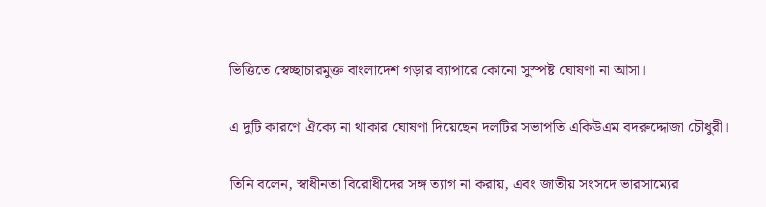ভিত্তিতে স্বেচ্ছাচারমুক্ত বাংলাদেশ গড়ার ব্যাপারে কোনো সুস্পষ্ট ঘোষণা না আসা।

এ দুটি কারণে ঐক্যে না থাকার ঘোষণা দিয়েছেন দলটির সভাপতি একিউএম বদরুদ্দোজা চৌধুরী।

তিনি বলেন, স্বাধীনতা বিরোধীদের সঙ্গ ত্যাগ না করায়, এবং জাতীয় সংসদে ভারসাম্যের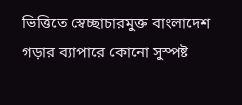ভিত্তিতে স্বেচ্ছাচারমুক্ত বাংলাদেশ গড়ার ব্যাপারে কোনো সুস্পষ্ট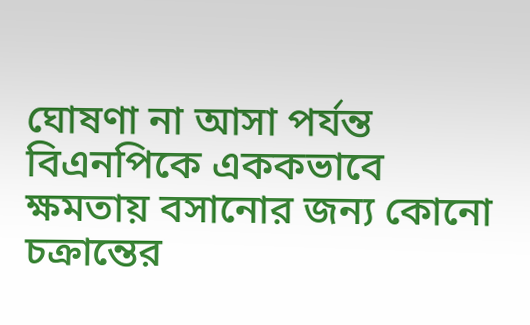ঘোষণা না আসা পর্যন্ত বিএনপিকে এককভাবে ক্ষমতায় বসানোর জন্য কোনো চক্রান্তের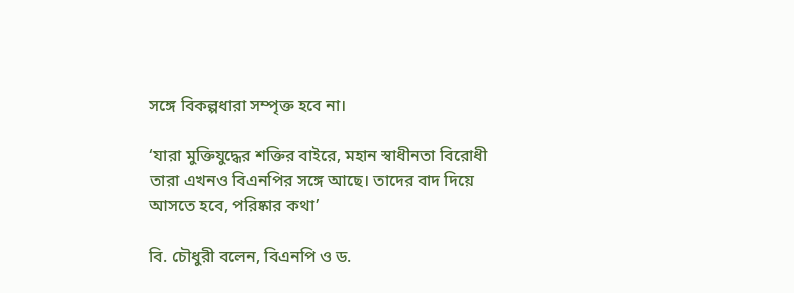সঙ্গে বিকল্পধারা সম্পৃক্ত হবে না।

‘যারা মুক্তিযুদ্ধের শক্তির বাইরে, মহান স্বাধীনতা বিরোধী তারা এখনও বিএনপির সঙ্গে আছে। তাদের বাদ দিয়ে আসতে হবে, পরিষ্কার কথা’

বি. চৌধুরী বলেন, বিএনপি ও ড.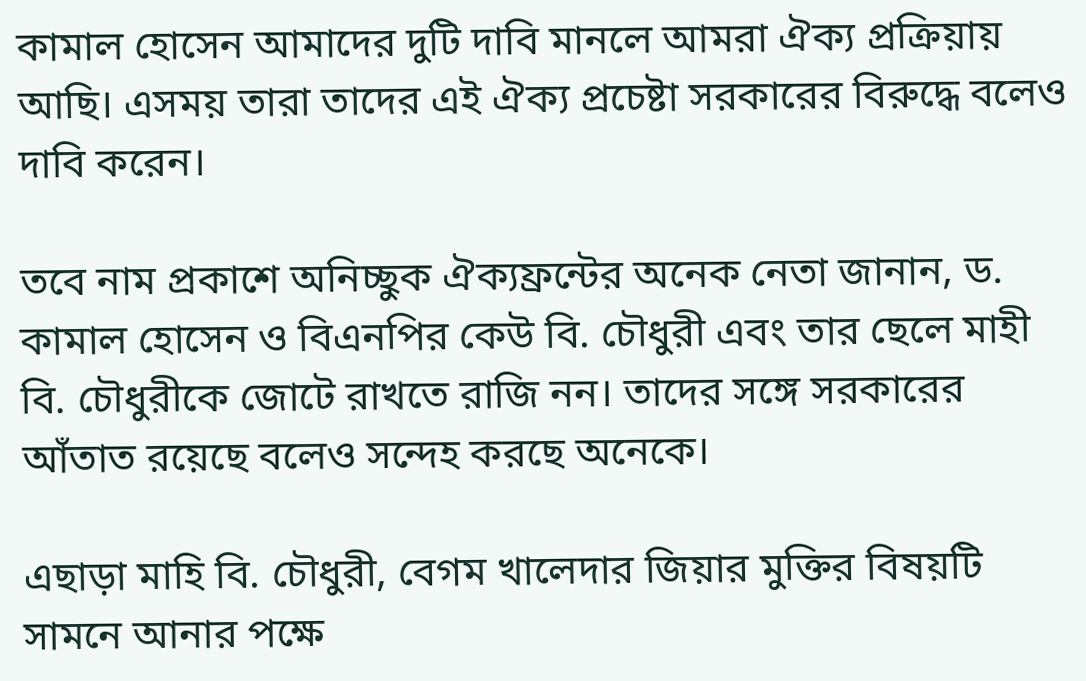কামাল হোসেন আমাদের দুটি দাবি মানলে আমরা ঐক্য প্রক্রিয়ায় আছি। এসময় তারা তাদের এই ঐক্য প্রচেষ্টা সরকারের বিরুদ্ধে বলেও দাবি করেন।

তবে নাম প্রকাশে অনিচ্ছুক ঐক্যফ্রন্টের অনেক নেতা জানান, ড. কামাল হোসেন ও বিএনপির কেউ বি. চৌধুরী এবং তার ছেলে মাহী বি. চৌধুরীকে জোটে রাখতে রাজি নন। তাদের সঙ্গে সরকারের আঁতাত রয়েছে বলেও সন্দেহ করছে অনেকে।

এছাড়া মাহি বি. চৌধুরী, বেগম খালেদার জিয়ার মুক্তির বিষয়টি সামনে আনার পক্ষে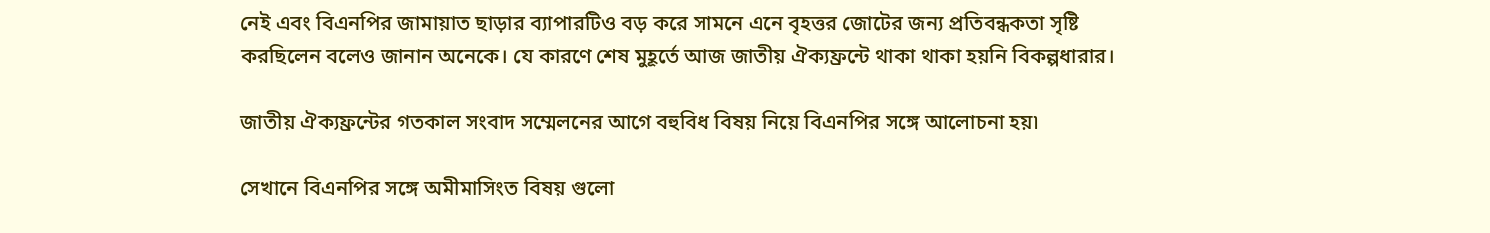নেই এবং বিএনপির জামায়াত ছাড়ার ব্যাপারটিও বড় করে সামনে এনে বৃহত্তর জোটের জন্য প্রতিবন্ধকতা সৃষ্টি করছিলেন বলেও জানান অনেকে। যে কারণে শেষ মুহূর্তে আজ জাতীয় ঐক্যফ্রন্টে থাকা থাকা হয়নি বিকল্পধারার।

জাতীয় ঐক্যফ্রন্টের গতকাল সংবাদ সম্মেলনের আগে বহুবিধ বিষয় নিয়ে বিএনপির সঙ্গে আলোচনা হয়৷

সেখানে বিএনপির সঙ্গে অমীমাসিংত বিষয় গুলো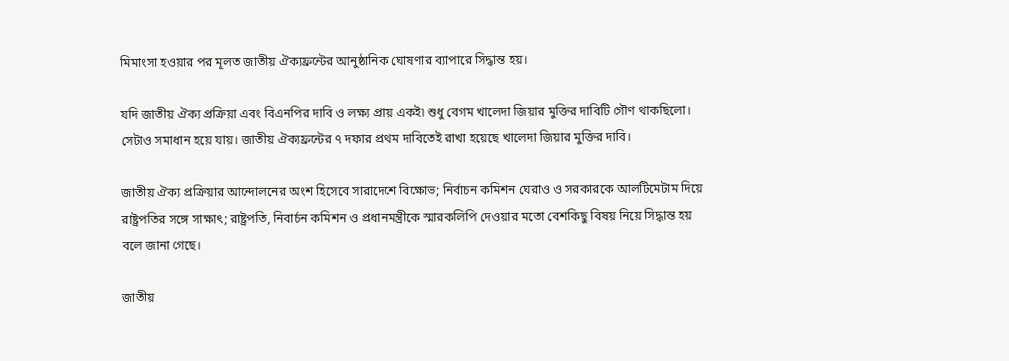মিমাংসা হওয়ার পর মূলত জাতীয় ঐক্যফ্রন্টের আনুষ্ঠানিক ঘোষণার ব্যাপারে সিদ্ধান্ত হয়।

যদি জাতীয় ঐক্য প্রক্রিয়া এবং বিএনপির দাবি ও লক্ষ্য প্রায় একই৷ শুধু বেগম খালেদা জিয়ার মুক্তির দাবিটি গৌণ থাকছিলো। সেটাও সমাধান হয়ে যায়। জাতীয় ঐক্যফ্রন্টের ৭ দফার প্রথম দাবিতেই রাখা হয়েছে খালেদা জিয়ার মুক্তির দাবি।

জাতীয় ঐক্য প্রক্রিয়ার আন্দোলনের অংশ হিসেবে সারাদেশে বিক্ষোভ; নির্বাচন কমিশন ঘেরাও ও সরকারকে আলটিমেটাম দিয়ে রাষ্ট্রপতির সঙ্গে সাক্ষাৎ; রাষ্ট্রপতি, নিবার্চন কমিশন ও প্রধানমন্ত্রীকে স্মারকলিপি দেওয়ার মতো বেশকিছু বিষয় নিয়ে সিদ্ধান্ত হয় বলে জানা গেছে।

জাতীয়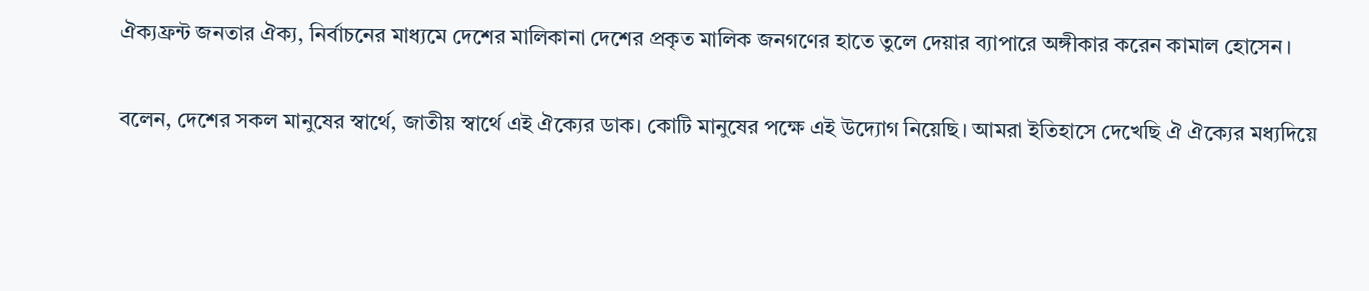ঐক্যফ্রন্ট জনতার ঐক্য, নির্বাচনের মাধ্যমে দেশের মালিকানা দেশের প্রকৃত মালিক জনগণের হাতে তুলে দেয়ার ব্যাপারে অঙ্গীকার করেন কামাল হোসেন।

বলেন, দেশের সকল মানুষের স্বার্থে, জাতীয় স্বার্থে এই ঐক্যের ডাক। কোটি মানুষের পক্ষে এই উদ্যোগ নিয়েছি। আমরা ইতিহাসে দেখেছি ঐ ঐক্যের মধ্যদিয়ে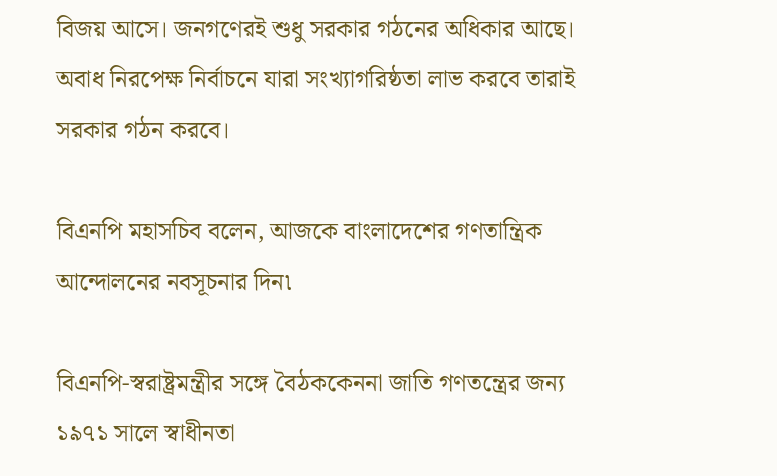বিজয় আসে। জনগণেরই শুধু সরকার গঠনের অধিকার আছে। অবাধ নিরপেক্ষ নির্বাচনে যারা সংখ্যাগরিষ্ঠতা লাভ করবে তারাই সরকার গঠন করবে।

বিএনপি মহাসচিব বলেন, আজকে বাংলাদেশের গণতান্ত্রিক আন্দোলনের নবসূচনার দিন৷

বিএনপি-স্বরাষ্ট্রমন্ত্রীর সঙ্গে বৈঠককেননা জাতি গণতন্ত্রের জন্য ১৯৭১ সালে স্বাধীনতা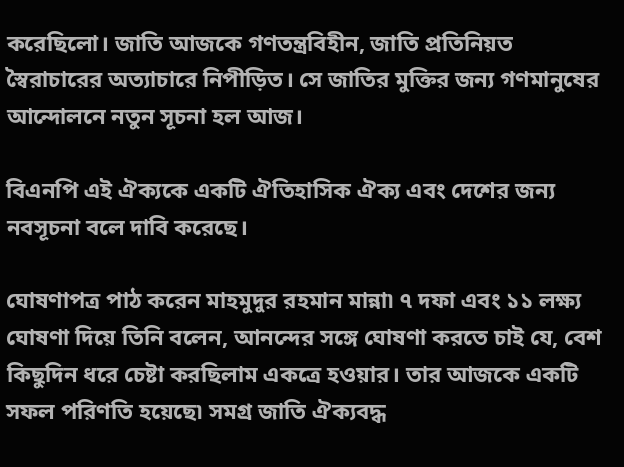করেছিলো। জাতি আজকে গণতন্ত্রবিহীন, জাতি প্রতিনিয়ত স্বৈরাচারের অত্যাচারে নিপীড়িত। সে জাতির মুক্তির জন্য গণমানুষের আন্দোলনে নতুন সূচনা হল আজ।

বিএনপি এই ঐক্যকে একটি ঐতিহাসিক ঐক্য এবং দেশের জন্য নবসূচনা বলে দাবি করেছে।

ঘোষণাপত্র পাঠ করেন মাহমুদুর রহমান মান্না৷ ৭ দফা এবং ১১ লক্ষ্য ঘোষণা দিয়ে তিনি বলেন, আনন্দের সঙ্গে ঘোষণা করতে চাই যে, বেশ কিছুদিন ধরে চেষ্টা করছিলাম একত্রে হওয়ার। তার আজকে একটি সফল পরিণতি হয়েছে৷ সমগ্র জাতি ঐক্যবদ্ধ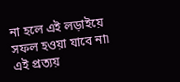না হলে এই লড়াইয়ে সফল হওয়া যাবে না৷ এই প্রত্যয়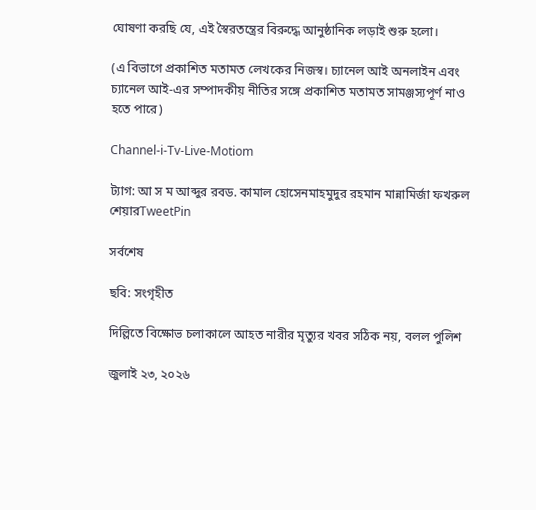ঘোষণা করছি যে, এই স্বৈরতন্ত্রের বিরুদ্ধে আনুষ্ঠানিক লড়াই শুরু হলো।

(এ বিভাগে প্রকাশিত মতামত লেখকের নিজস্ব। চ্যানেল আই অনলাইন এবং চ্যানেল আই-এর সম্পাদকীয় নীতির সঙ্গে প্রকাশিত মতামত সামঞ্জস্যপূর্ণ নাও হতে পারে)

Channel-i-Tv-Live-Motiom

ট্যাগ: আ স ম আব্দুর রবড. কামাল হোসেনমাহমুদুর রহমান মান্নামির্জা ফখরুল
শেয়ারTweetPin

সর্বশেষ

ছবি: সংগৃহীত

দিল্লিতে বিক্ষোভ চলাকালে আহত নারীর মৃত্যুর খবর সঠিক নয়, বলল পুলিশ

জুলাই ২৩, ২০২৬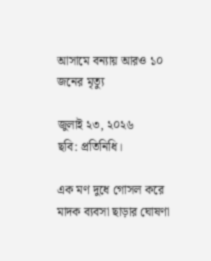আসামে বন্যায় আরও ১০ জনের মৃত্যু

জুলাই ২৩, ২০২৬
ছবি: প্রতিনিধি।

এক মণ দুধে গোসল করে মাদক ব্যবসা ছাড়ার ঘোষণা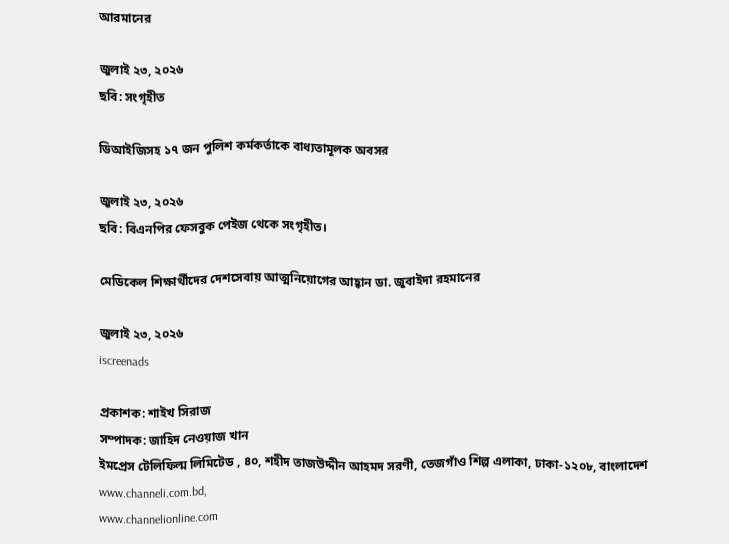আরমানের

জুলাই ২৩, ২০২৬
ছবি: সংগৃহীত

ডিআইজিসহ ১৭ জন পুলিশ কর্মকর্তাকে বাধ্যতামূলক অবসর

জুলাই ২৩, ২০২৬
ছবি: বিএনপির ফেসবুক পেইজ থেকে সংগৃহীত।

মেডিকেল শিক্ষার্থীদের দেশসেবায় আত্মনিয়োগের আহ্বান ডা. জুবাইদা রহমানের

জুলাই ২৩, ২০২৬
iscreenads

প্রকাশক: শাইখ সিরাজ
সম্পাদক: জাহিদ নেওয়াজ খান
ইমপ্রেস টেলিফিল্ম লিমিটেড , ৪০, শহীদ তাজউদ্দীন আহমদ সরণী, তেজগাঁও শিল্প এলাকা, ঢাকা-১২০৮, বাংলাদেশ
www.channeli.com.bd,
www.channelionline.com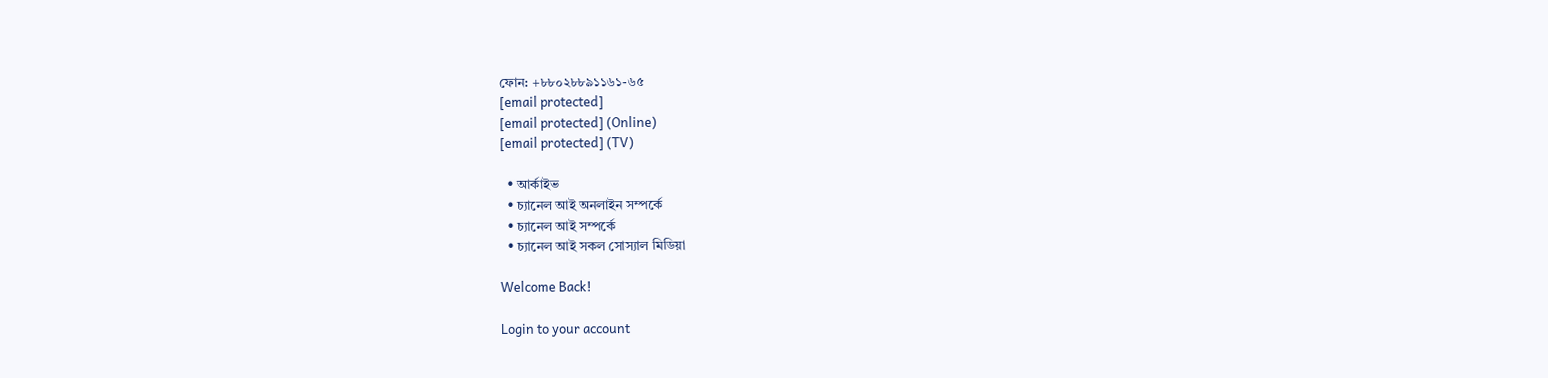ফোন: +৮৮০২৮৮৯১১৬১-৬৫
[email protected]
[email protected] (Online)
[email protected] (TV)

  • আর্কাইভ
  • চ্যানেল আই অনলাইন সম্পর্কে
  • চ্যানেল আই সম্পর্কে
  • চ্যানেল আই সকল সোস্যাল মিডিয়া

Welcome Back!

Login to your account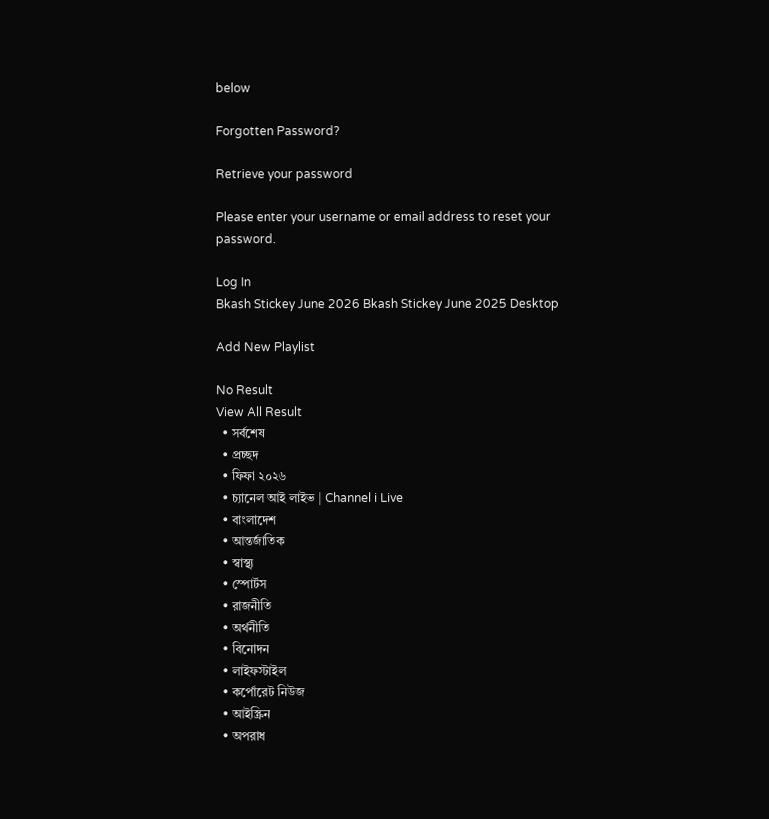below

Forgotten Password?

Retrieve your password

Please enter your username or email address to reset your password.

Log In
Bkash Stickey June 2026 Bkash Stickey June 2025 Desktop

Add New Playlist

No Result
View All Result
  • সর্বশেষ
  • প্রচ্ছদ
  • ফিফা ২০২৬
  • চ্যানেল আই লাইভ | Channel i Live
  • বাংলাদেশ
  • আন্তর্জাতিক
  • স্বাস্থ্য
  • স্পোর্টস
  • রাজনীতি
  • অর্থনীতি
  • বিনোদন
  • লাইফস্টাইল
  • কর্পোরেট নিউজ
  • আইস্ক্রিন
  • অপরাধ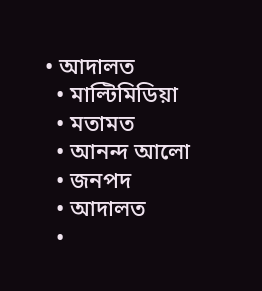• আদালত
  • মাল্টিমিডিয়া
  • মতামত
  • আনন্দ আলো
  • জনপদ
  • আদালত
  •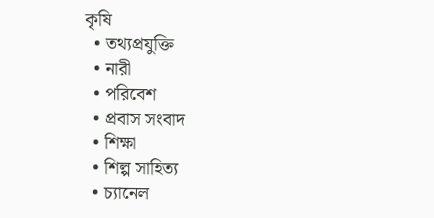কৃষি
  • তথ্যপ্রযুক্তি
  • নারী
  • পরিবেশ
  • প্রবাস সংবাদ
  • শিক্ষা
  • শিল্প সাহিত্য
  • চ্যানেল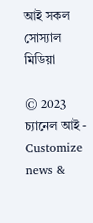আই সকল সোস্যাল মিডিয়া

© 2023 চ্যানেল আই - Customize news &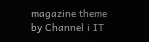magazine theme by Channel i IT